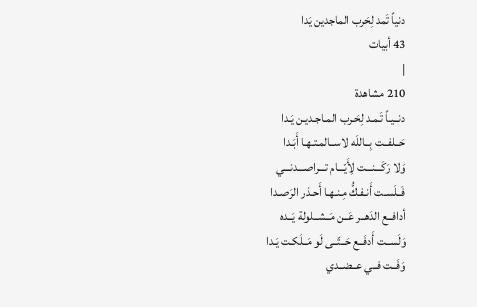دنياً تَمد لِحَرب الماجدين يَدا
43 أبيات
|
210 مشاهدة
دنــيـاً تَـمـد لِحَـرب المـاجـديـن يَـدا
حَــلفــت بِــاللَه لاســالمـتـهـا أَبَـدا
وَلا رَكَـــنـــت لِأَيّـــام تـــراصـــدنـــي
فَــلَسـت أَنـفـكُّ مِـنـهـا أَحـذر الرَصـدا
أدافــع الدَهــر عَــن مَــشــلولة يَــده
وَلَســت أَدفَــع حَــتّــى لَو مَــلَكـت يَـدا
وَفَــت فــي عــضــدي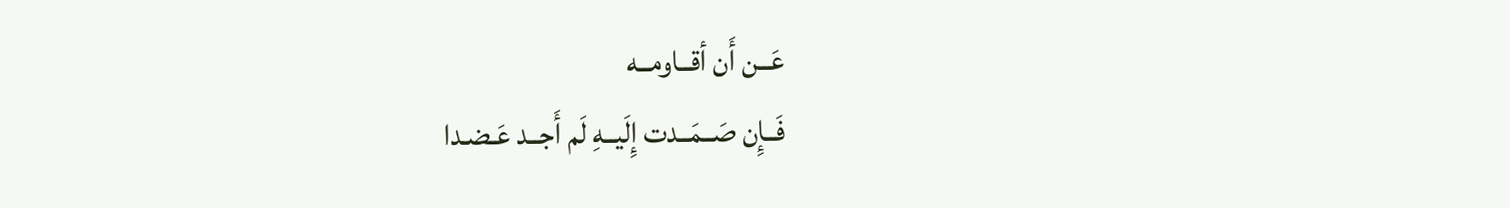عَــن أَن أقــاومــه
فَــإِن صَــمَــدت إِلَيــهِ لَم أَجــد عَـضـدا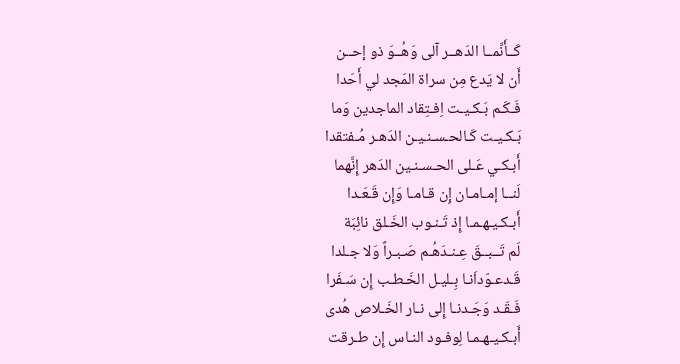كَــأَنَّمــا الدَهــر آلى وَهُــوَ ذو إحــن
أَن لا يَدع مِن سراة المَجد لي أَحَدا
فَـكَـم بَـكـيـت اِفـتِقاد الماجدين وَما
بَـكـيـت كَـالحـسـنـيـن الدَهـر مُـفتقدا
أَبـكـي عَـلى الحـسـنـين الدَهر إِنَّهما
لَنــا إمـامـان إِن قـامـا وَإِن قَـعَـدا
أَبـكـيـهـمـا إِذ تَـنـوب الخَـلق نائِبَة
لَم تَــبــقَ عِـنـدَهُـم صَـبـراً وَلا جـلدا
قَـدعـوّداَنـا بِـليـل الخَـطـب إِن سَـفَرا
فَـقَـد وَجَـدنـا إِلى نـار الخَـلاص هُدى
أَبـكـيـهـمـا لِوفـود النـاس إِن طـرقت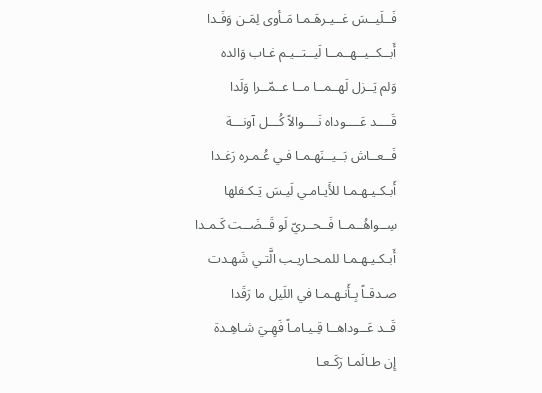فَــلَيــسَ غــيـرهَـمـا مَـأوى لِمَـن وَفَـدا
أَبــكــيــهــمــا لَيــتــيـم غـاب وَالده
وَلم يَــزل لَهــمــا مــا عــمّــرا وَلَدا
قَــــد عَــــوداه نَــــوالاً كُـــل آونـــة
فَــعــاش بَــيــنَهـمـا فـي عُـمـره رَغـدا
أَبـكـيـهـمـا للأَيـامـي لَيـسَ يَـكـفلها
سِــواهُــمــا فَــحــريّ لَو قَــضَــت كَـمـدا
أَبـكـيـهـمـا للمـحـاريـب الَّتـي شَهـدت
صـدقـاً بِـأَنـهـمـا في اللَيل ما رَقَدا
قَــد عَــوداهــا قِـيـامـاً فَهِـيَ شـاهِـدة
إِن طـالَمـا رَكَـعـا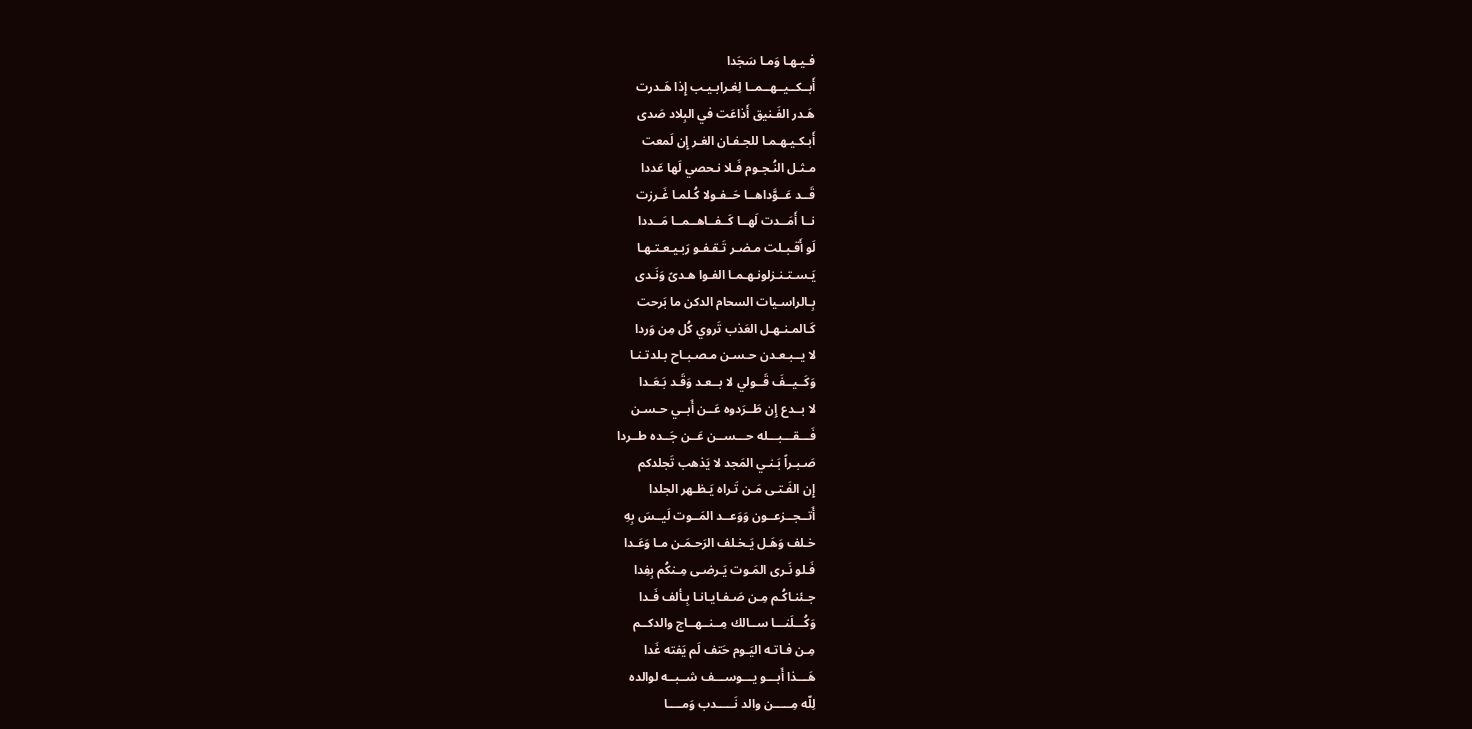فـيـهـا وَمـا سَجَدا
أَبــكــيــهــمــا لِغـرابـيـب إِذا هَـدرت
هَـدر الفَـنيق أَذاعَت في البِلاد صَدى
أَبـكـيـهـمـا للجـفـان الغـر إِن لَمعت
مـثـل النُـجـوم فَـلا نـحصي لَها عَددا
قَــد عَــوَّداهــا حَــفـولا كُـلمـا غَـرزت
نــا أَمَــدت لَهــا كَــفــاهــمــا مَــددا
لَو أَقـبـلت مـضـر تَـقـفـو رَبـيـعـتـهـا
يَـسـتـنـزلونـهـمـا الفـوا هـدىً وَنَـدى
بِـالراسـيات السحام الدكن ما بَرحت
كَـالمـنـهـل العَذب تَروي كُل مِن وَردا
لا يــبـعـدن حـسـن مـصـبـاح بـلدتـنـا
وَكَــيــفَ قَــولي لا بــعـد وَقَـد بَـعَـدا
لا بــدع إِن طَــرَدوه عَــن أَبــي حـسـن
فَـــقـــبـــله حـــســن عَــن جَــده طــردا
صَـبـراً بَـنـي المَجد لا يَذهب تَجلدكم
إِن الفَـتـى مَـن تَـراه يَـظـهر الجلدا
أَتــجــزعــون وَوَعــد المَــوت لَيــسَ بِهِ
خـلف وَهَـل يَـخـلف الرَحـمَـن مـا وَعَـدا
فَـلو نَـرى المَـوت يَـرضـى مِـنكُم بِفِدا
جـئنـاكُـم مِـن صَـفـايـانـا بِـألف فَـدا
وَكُـــلَنـــا ســالك مِــنــهــاج والدكــم
مِـن فـاتـه اليَـوم حَتف لَم يَفته غَدا
هَـــذا أَبـــو يـــوســـف شــبــه لوالده
لِلّه مِـــــن والد نَـــــدب وَمــــا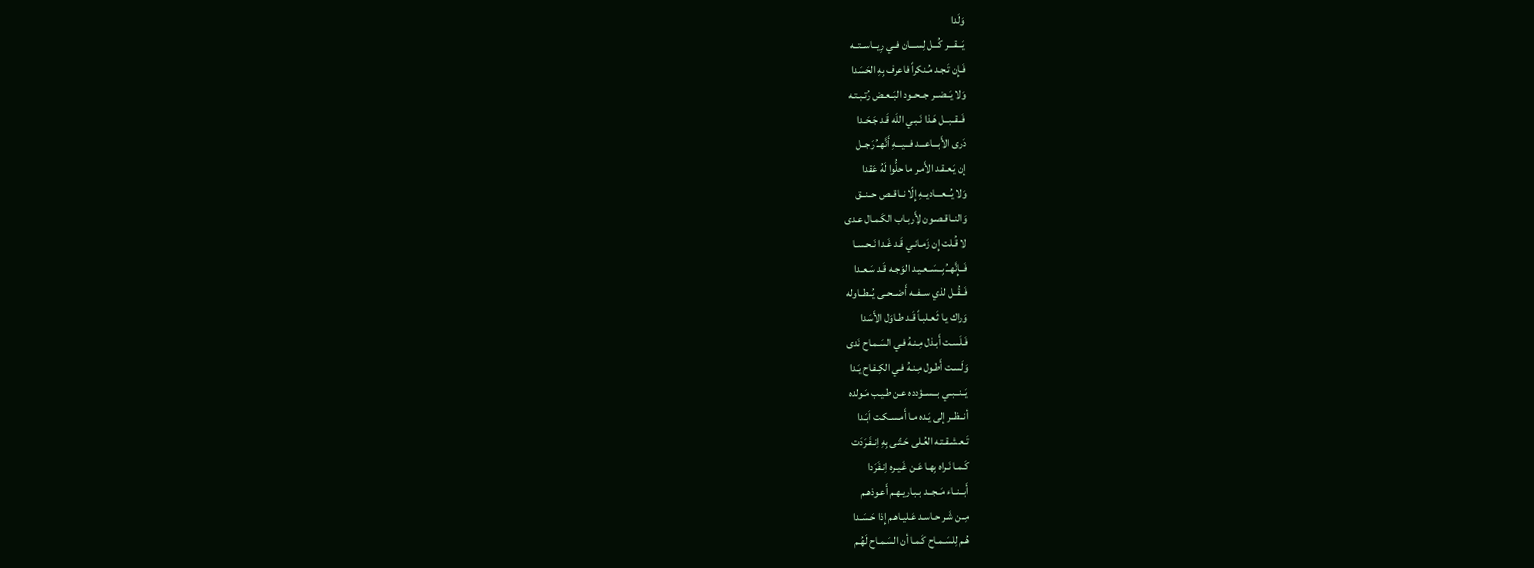وَلَدا
يَـــقـــر كُـــل لِســـان فــي رِيــاســتــه
فَـإِن تَـجـد مُـنكراً فاعرف بِهِ الحَسَدا
وَلا يَــضــر جــحــود البَــعـض رُتـبـتـه
فَــقــبــل هَـذا نَـبـي اللَه قَـد جَـحَـدا
دَرى الأَبـــاعـــد فـــيـــهِ أَنَّهــُ رَجــل
إن يَـعـقـد الأَمـر ما حلُّوا لَهُ عَقدا
وَلا يُـــعـــاديــهِ إِلّا نــاقــص حــنــق
وَالنــاقـصـون لِأَربـاب الكَـمـال عـدى
لا قُـلت إِن زَمـانـي قَـد غَـدا نَـحـسـا
فَــإِنَّهــُ بِــسَــعـيـد الوَجـه قَـد سَـعـدا
فَــقُــل لذي ســفــه أَضــحــى يُــطــاوله
وَراك يـا ثَـعـلبـاً قَـد طـاوَل الأَسَدا
فَـلَسـت أَبـذل مِـنـهُ فـي السَـمـاح نَدى
وَلَسـت أَطـول مِـنـهُ فـي الكِـفـاح يَـدا
يَــنــبــي بــســؤدده عـن طـيـب مَـولده
أنــظــر إلى يَـده مـا أَمـسـكـت اَبَـدا
تَـعـشـقـتـه العُـلى حَـتّـى بِهِ اِنـفَـرَدَت
كَـمـا نَـراه بِهـا عَـن غَـيـره اِنـفَرَدا
أَبــنــاء مَــجــد بـبـاريـهـم أَعـوذهـم
مِــن شَـر حـاسـد عَـليـاهـم إِذا حَـسَـدا
هُـم لِلسَـمـاح كَـمـا أن السَـمـاح لَهُـم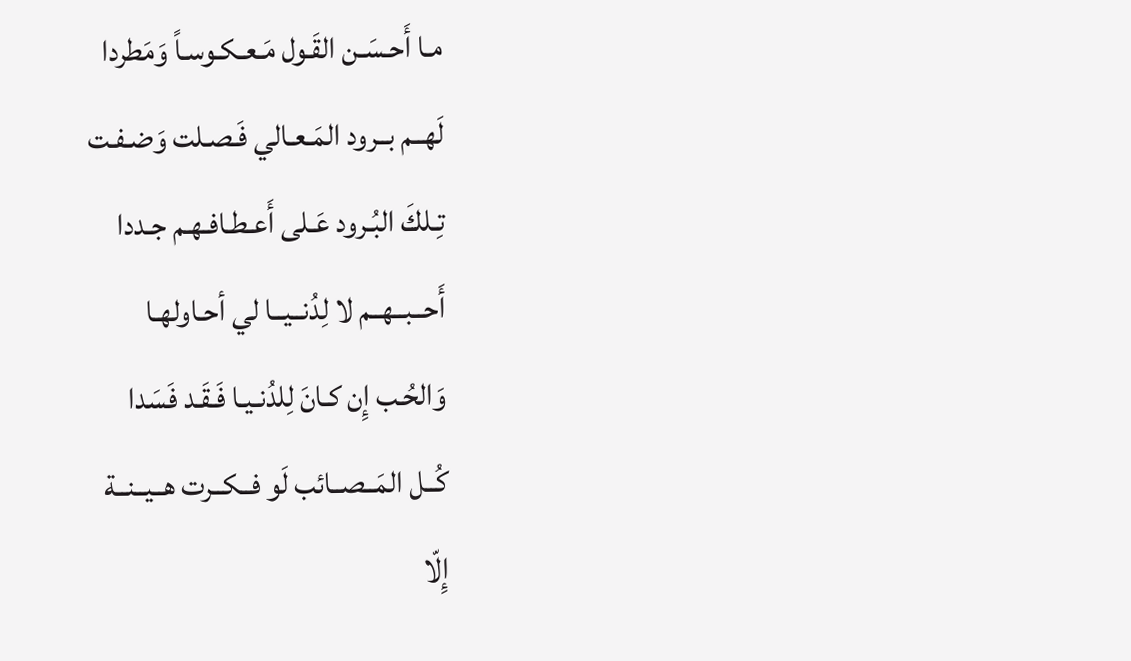مـا أَحـسَـن القَـول مَـعـكـوسـاً وَمَطردا
لَهــم بــرود المَـعـالي فَـصـلت وَضـفـت
تِـلكَ البُـرود عَـلى أَعـطـافـهـم جـددا
أَحــبــهــم لا لِدُنــيــا لي أحـاولهـا
وَالحُـب إِن كـانَ لِلدُنـيـا فَـقَـد فَسَدا
كُــل المَــصــائب لَو فــكــرت هــيــنــة
إِلّا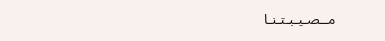مــصـيـبـتـنـا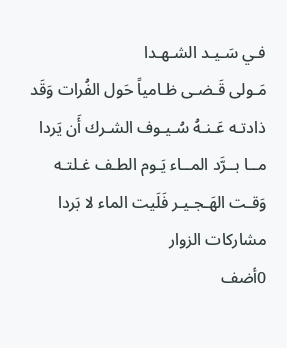فـي سَـيـد الشـهـدا
مَـولى قَـضـى ظـامياً حَول الفُرات وَقَد
ذادتـه عَـنـهُ سُـيـوف الشـرك أَن يَردا
مــا بــرَّد المــاء يَـوم الطـف غـلتـه
وَقـت الهَـجـيـر فَلَيت الماء لا بَردا
مشاركات الزوار
0أضف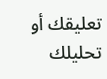تعليقك أو تحليلك